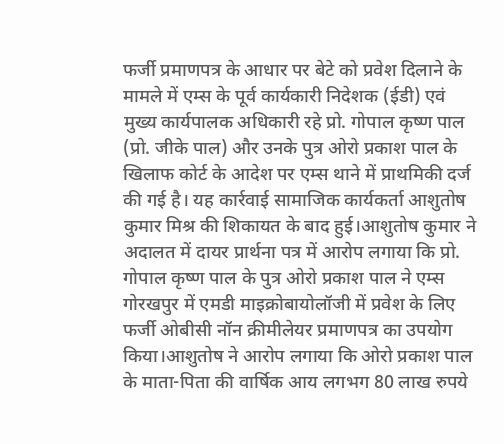फर्जी प्रमाणपत्र के आधार पर बेटे को प्रवेश दिलाने के मामले में एम्स के पूर्व कार्यकारी निदेशक (ईडी) एवं मुख्य कार्यपालक अधिकारी रहे प्रो. गोपाल कृष्ण पाल (प्रो. जीके पाल) और उनके पुत्र ओरो प्रकाश पाल के खिलाफ कोर्ट के आदेश पर एम्स थाने में प्राथमिकी दर्ज की गई है। यह कार्रवाई सामाजिक कार्यकर्ता आशुतोष कुमार मिश्र की शिकायत के बाद हुई।आशुतोष कुमार ने अदालत में दायर प्रार्थना पत्र में आरोप लगाया कि प्रो. गोपाल कृष्ण पाल के पुत्र ओरो प्रकाश पाल ने एम्स गोरखपुर में एमडी माइक्रोबायोलॉजी में प्रवेश के लिए फर्जी ओबीसी नॉन क्रीमीलेयर प्रमाणपत्र का उपयोग किया।आशुतोष ने आरोप लगाया कि ओरो प्रकाश पाल के माता-पिता की वार्षिक आय लगभग 80 लाख रुपये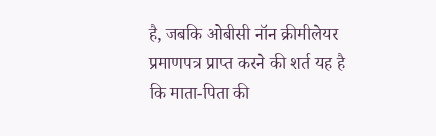है, जबकि ओबीसी नॉन क्रीमीलेयर प्रमाणपत्र प्राप्त करने की शर्त यह है कि माता-पिता की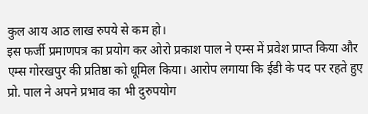कुल आय आठ लाख रुपये से कम हो।
इस फर्जी प्रमाणपत्र का प्रयोग कर ओरो प्रकाश पाल ने एम्स में प्रवेश प्राप्त किया और एम्स गोरखपुर की प्रतिष्ठा को धूमिल किया। आरोप लगाया कि ईडी के पद पर रहते हुए प्रो. पाल ने अपने प्रभाव का भी दुरुपयोग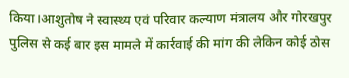किया।आशुतोष ने स्वास्थ्य एवं परिवार कल्याण मंत्रालय और गोरखपुर पुलिस से कई बार इस मामले में कार्रवाई की मांग की लेकिन कोई ठोस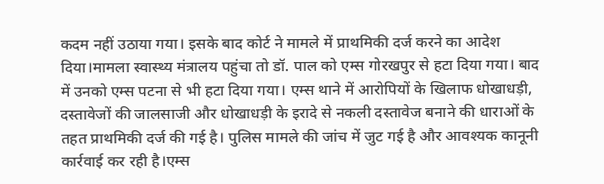कदम नहीं उठाया गया। इसके बाद कोर्ट ने मामले में प्राथमिकी दर्ज करने का आदेश दिया।मामला स्वास्थ्य मंत्रालय पहुंचा तो डॉ. पाल को एम्स गोरखपुर से हटा दिया गया। बाद में उनको एम्स पटना से भी हटा दिया गया। एम्स थाने में आरोपियों के खिलाफ धोखाधड़ी, दस्तावेजों की जालसाजी और धोखाधड़ी के इरादे से नकली दस्तावेज बनाने की धाराओं के तहत प्राथमिकी दर्ज की गई है। पुलिस मामले की जांच में जुट गई है और आवश्यक कानूनी कार्रवाई कर रही है।एम्स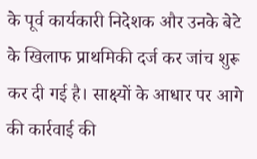के पूर्व कार्यकारी निदेशक और उनके बेटे के खिलाफ प्राथमिकी दर्ज कर जांच शुरू कर दी गई है। साक्ष्यों के आधार पर आगे की कार्रवाई की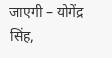जाएगी – योगेंद्र सिंह,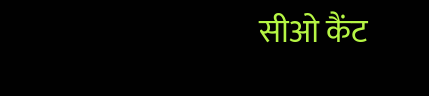सीओ कैंट